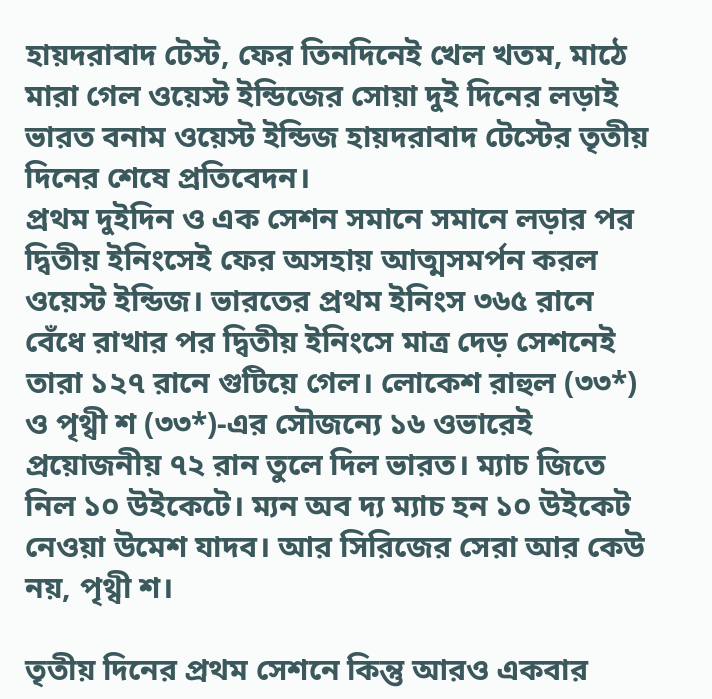হায়দরাবাদ টেস্ট, ফের তিনদিনেই খেল খতম, মাঠে মারা গেল ওয়েস্ট ইন্ডিজের সোয়া দুই দিনের লড়াই
ভারত বনাম ওয়েস্ট ইন্ডিজ হায়দরাবাদ টেস্টের তৃতীয় দিনের শেষে প্রতিবেদন।
প্রথম দুইদিন ও এক সেশন সমানে সমানে লড়ার পর দ্বিতীয় ইনিংসেই ফের অসহায় আত্মসমর্পন করল ওয়েস্ট ইন্ডিজ। ভারতের প্রথম ইনিংস ৩৬৫ রানে বেঁধে রাখার পর দ্বিতীয় ইনিংসে মাত্র দেড় সেশনেই তারা ১২৭ রানে গুটিয়ে গেল। লোকেশ রাহুল (৩৩*) ও পৃথ্বী শ (৩৩*)-এর সৌজন্যে ১৬ ওভারেই প্রয়োজনীয় ৭২ রান তুলে দিল ভারত। ম্যাচ জিতে নিল ১০ উইকেটে। ম্যন অব দ্য ম্যাচ হন ১০ উইকেট নেওয়া উমেশ যাদব। আর সিরিজের সেরা আর কেউ নয়, পৃথ্বী শ।

তৃতীয় দিনের প্রথম সেশনে কিন্তু আরও একবার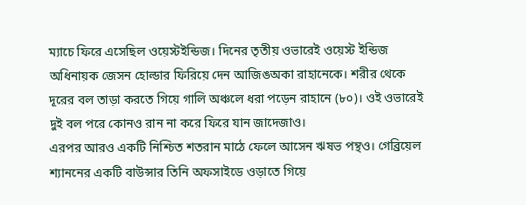ম্যাচে ফিরে এসেছিল ওয়েস্টইন্ডিজ। দিনের তৃতীয় ওভারেই ওয়েস্ট ইন্ডিজ অধিনায়ক জেসন হোল্ডার ফিরিয়ে দেন আজিঙঅকা রাহানেকে। শরীর থেকে দূরের বল তাড়া করতে গিয়ে গালি অঞ্চলে ধরা পড়েন রাহানে (৮০)। ওই ওভারেই দুই বল পরে কোনও রান না করে ফিরে যান জাদেজাও।
এরপর আরও একটি নিশ্চিত শতরান মাঠে ফেলে আসেন ঋষভ পন্থও। গেব্রিয়েল শ্যাননের একটি বাউন্সার তিনি অফসাইডে ওড়াতে গিয়ে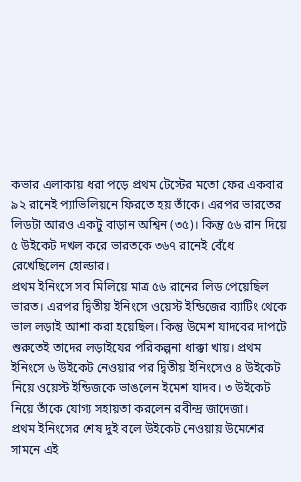কভার এলাকায় ধরা পড়ে প্রথম টেস্টের মতো ফের একবার ৯২ রানেই প্যাভিলিয়নে ফিরতে হয় তাঁকে। এরপর ভারতের লিডটা আরও একটু বাড়ান অশ্বিন (৩৫)। কিন্তু ৫৬ রান দিয়ে ৫ উইকেট দখল করে ভারতকে ৩৬৭ রানেই বেঁধে রেখেছিলেন হোল্ডার।
প্রথম ইনিংসে সব মিলিয়ে মাত্র ৫৬ রানের লিড পেয়েছিল ভারত। এরপর দ্বিতীয় ইনিংসে ওয়েস্ট ইন্ডিজের ব্যাটিং থেকে ভাল লড়াই আশা করা হয়েছিল। কিন্তু উমেশ যাদবের দাপটে শুরুতেই তাদের লড়াইযের পরিকল্পনা ধাক্কা খায়। প্রথম ইনিংসে ৬ উইকেট নেওয়ার পর দ্বিতীয় ইনিংসেও ৪ উইকেট নিয়ে ওয়েস্ট ইন্ডিজকে ভাঙলেন ইমেশ যাদব। ৩ উইকেট নিয়ে তাঁকে যোগ্য সহায়তা করলেন রবীন্দ্র জাদেজা।
প্রথম ইনিংসের শেষ দুই বলে উইকেট নেওয়ায় উমেশের সামনে এই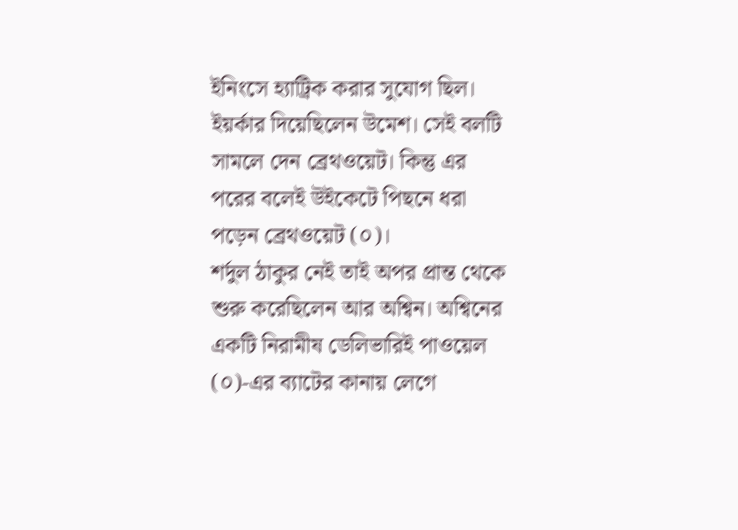ইনিংসে হ্যাট্রিক করার সুযোগ ছিল। ইয়র্কার দিয়েছিলেন উমেশ। সেই বলটি সামলে দেন ব্রেথওয়েট। কিন্তু এর পরের বলেই উইকেটে পিছনে ধরা পড়েন ব্রেথওয়েট (০)।
শর্দুল ঠাকুর নেই তাই অপর প্রান্ত থেকে শুরু করেছিলেন আর অশ্বিন। অশ্বিনের একটি নিরামীষ ডেলিভারিই পাওয়েল (০)-এর ব্যাটের কানায় লেগে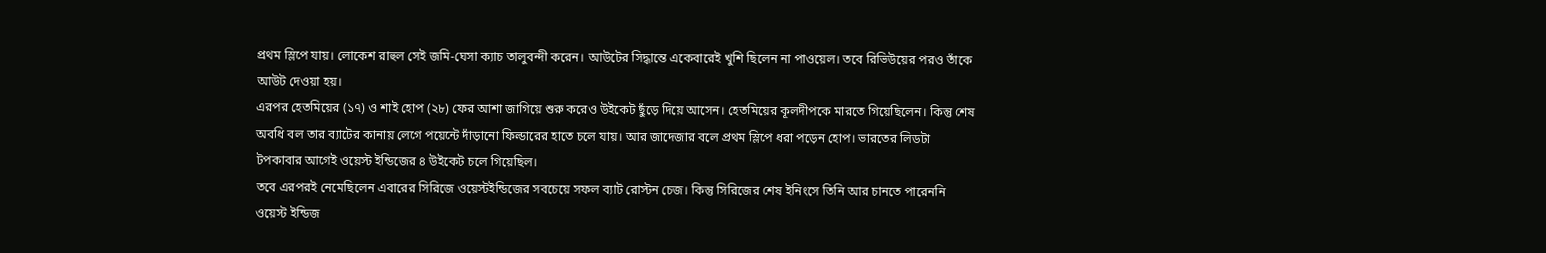প্রথম স্লিপে যায়। লোকেশ রাহুল সেই জমি-ঘেসা ক্যাচ তালুবন্দী করেন। আউটের সিদ্ধান্তে একেবারেই খুশি ছিলেন না পাওয়েল। তবে রিভিউয়ের পরও তাঁকে আউট দেওয়া হয়।
এরপর হেতমিয়ের (১৭) ও শাই হোপ (২৮) ফের আশা জাগিয়ে শুরু করেও উইকেট ছুঁড়ে দিয়ে আসেন। হেতমিয়ের কূলদীপকে মারতে গিয়েছিলেন। কিন্তু শেষ অবধি বল তার ব্যাটের কানায় লেগে পয়েন্টে দাঁড়ানো ফিল্ডারের হাতে চলে যায়। আর জাদেজার বলে প্রথম স্লিপে ধরা পড়েন হোপ। ভারতের লিডটা টপকাবার আগেই ওয়েস্ট ইন্ডিজের ৪ উইকেট চলে গিয়েছিল।
তবে এরপরই নেমেছিলেন এবারের সিরিজে ওয়েস্টইন্ডিজের সবচেয়ে সফল ব্যাট রোস্টন চেজ। কিন্তু সিরিজের শেষ ইনিংসে তিনি আর চানতে পারেননি ওয়েস্ট ইন্ডিজ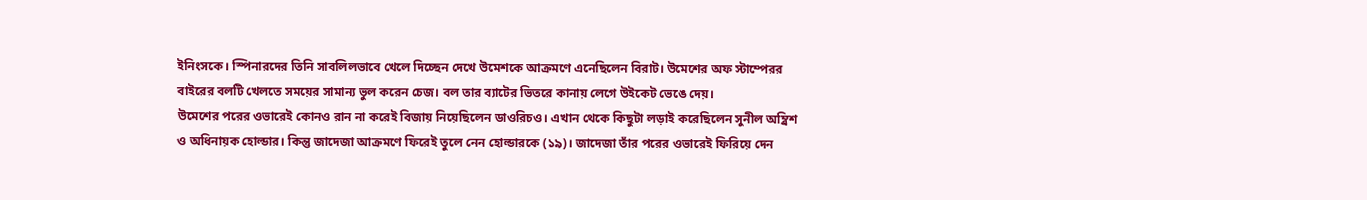ইনিংসকে। স্পিনারদের তিনি সাবলিলভাবে খেলে দিচ্ছেন দেখে উমেশকে আক্রমণে এনেছিলেন বিরাট। উমেশের অফ স্টাম্পেরর বাইরের বলটি খেলতে সময়ের সামান্য ভুল করেন চেজ। বল তার ব্যাটের ভিতরে কানায় লেগে উইকেট ভেঙে দেয়।
উমেশের পরের ওভারেই কোনও রান না করেই বিজায় নিয়েছিলেন ডাওরিচও। এখান থেকে কিছুটা লড়াই করেছিলেন সুনীল অম্ব্রিশ ও অধিনায়ক হোল্ডার। কিন্তু জাদেজা আক্রমণে ফিরেই তুলে নেন হোল্ডারকে (১৯)। জাদেজা তাঁর পরের ওভারেই ফিরিয়ে দেন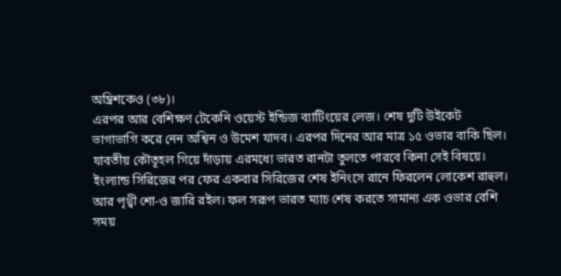অম্ব্রিশকেও (৩৮)।
এরপর আর বেশিক্ষণ টেকেনি ওয়েস্ট ইন্ডিজ ব্যাটিংয়ের লেজ। শেষ দুটি উইকেট ভাগাভাগি করে নেন অশ্বিন ও উমেশ যাদব। এরপর দিনের আর মাত্র ১৫ ওভার বাকি ছিল। যাবতীয় কৌতূহল গিয়ে দাঁড়ায় এরমধ্যে ভারত রানটা তুলতে পারবে কিনা সেই বিষয়ে। ইংল্যান্ড সিরিজের পর ফের একবার সিরিজের শেষ ইনিংসে রানে ফিরলেন লোকেশ রাহুল। আর পৃথ্বী শো-ও জারি রইল। ফল সরূপ ভারত ম্যাচ শেষ করতে সামান্য এক ওভার বেশি সময়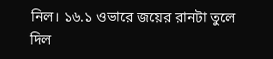নিল। ১৬.১ ওভারে জয়ের রানটা তুলে দিল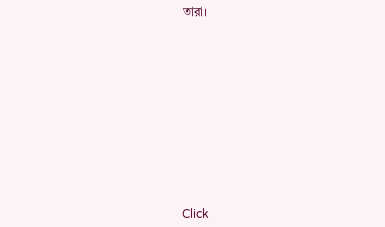তারা।












Click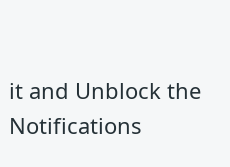it and Unblock the Notifications